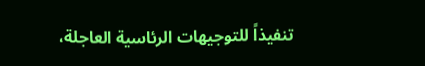تنفيذاً للتوجيهات الرئاسية العاجلة،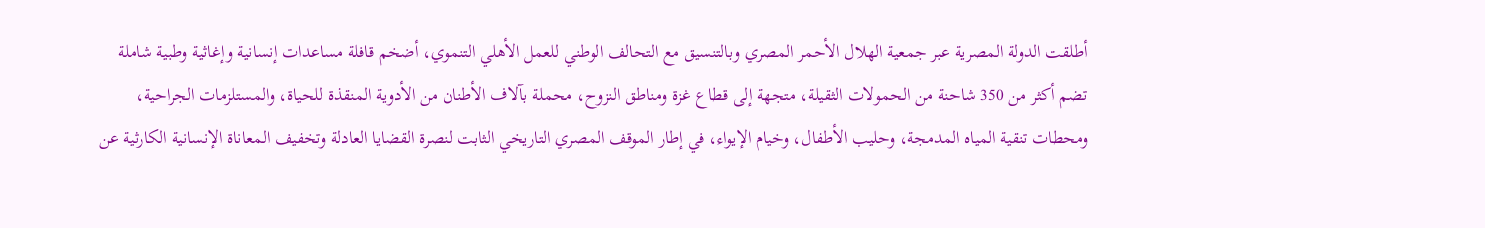أطلقت الدولة المصرية عبر جمعية الهلال الأحمر المصري وبالتنسيق مع التحالف الوطني للعمل الأهلي التنموي، أضخم قافلة مساعدات إنسانية وإغاثية وطبية شاملة تضم أكثر من 350 شاحنة من الحمولات الثقيلة، متجهة إلى قطاع غزة ومناطق النزوح، محملة بآلاف الأطنان من الأدوية المنقذة للحياة، والمستلزمات الجراحية، ومحطات تنقية المياه المدمجة، وحليب الأطفال، وخيام الإيواء، في إطار الموقف المصري التاريخي الثابت لنصرة القضايا العادلة وتخفيف المعاناة الإنسانية الكارثية عن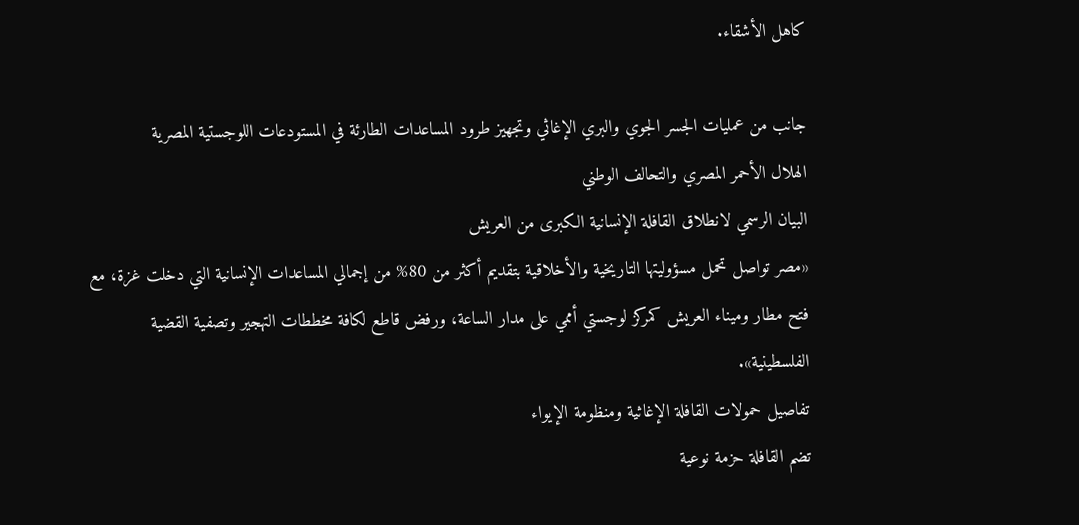كاهل الأشقاء.

جانب من عمليات الجسر الجوي والبري الإغاثي وتجهيز طرود المساعدات الطارئة في المستودعات اللوجستية المصرية
الهلال الأحمر المصري والتحالف الوطني
البيان الرسمي لانطلاق القافلة الإنسانية الكبرى من العريش
«مصر تواصل تحمل مسؤوليتها التاريخية والأخلاقية بتقديم أكثر من 80% من إجمالي المساعدات الإنسانية التي دخلت غزة، مع فتح مطار وميناء العريش كمركز لوجستي أممي على مدار الساعة، ورفض قاطع لكافة مخططات التهجير وتصفية القضية الفلسطينية».
تفاصيل حمولات القافلة الإغاثية ومنظومة الإيواء
تضم القافلة حزمة نوعية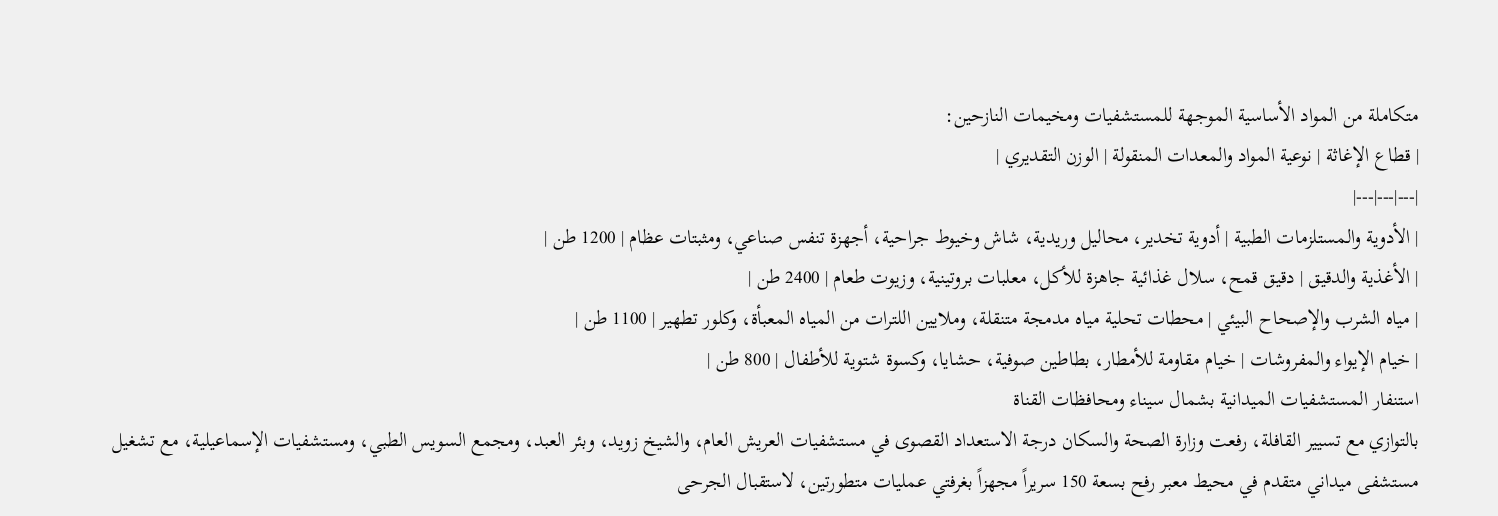متكاملة من المواد الأساسية الموجهة للمستشفيات ومخيمات النازحين:
| قطاع الإغاثة | نوعية المواد والمعدات المنقولة | الوزن التقديري |
|---|---|---|
| الأدوية والمستلزمات الطبية | أدوية تخدير، محاليل وريدية، شاش وخيوط جراحية، أجهزة تنفس صناعي، ومثبتات عظام | 1200 طن |
| الأغذية والدقيق | دقيق قمح، سلال غذائية جاهزة للأكل، معلبات بروتينية، وزيوت طعام | 2400 طن |
| مياه الشرب والإصحاح البيئي | محطات تحلية مياه مدمجة متنقلة، وملايين اللترات من المياه المعبأة، وكلور تطهير | 1100 طن |
| خيام الإيواء والمفروشات | خيام مقاومة للأمطار، بطاطين صوفية، حشايا، وكسوة شتوية للأطفال | 800 طن |
استنفار المستشفيات الميدانية بشمال سيناء ومحافظات القناة
بالتوازي مع تسيير القافلة، رفعت وزارة الصحة والسكان درجة الاستعداد القصوى في مستشفيات العريش العام، والشيخ زويد، وبئر العبد، ومجمع السويس الطبي، ومستشفيات الإسماعيلية، مع تشغيل مستشفى ميداني متقدم في محيط معبر رفح بسعة 150 سريراً مجهزاً بغرفتي عمليات متطورتين، لاستقبال الجرحى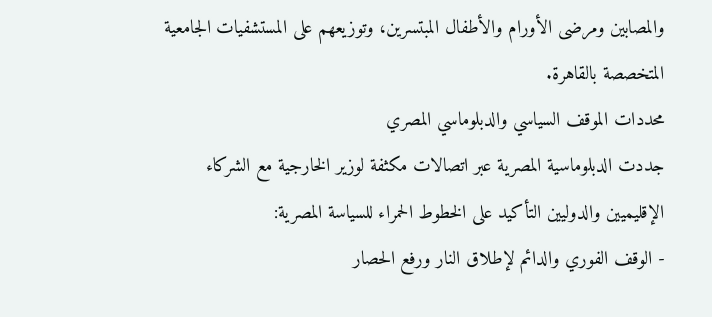والمصابين ومرضى الأورام والأطفال المبتسرين، وتوزيعهم على المستشفيات الجامعية المتخصصة بالقاهرة.
محددات الموقف السياسي والدبلوماسي المصري
جددت الدبلوماسية المصرية عبر اتصالات مكثفة لوزير الخارجية مع الشركاء الإقليميين والدوليين التأكيد على الخطوط الحمراء للسياسة المصرية:
- الوقف الفوري والدائم لإطلاق النار ورفع الحصار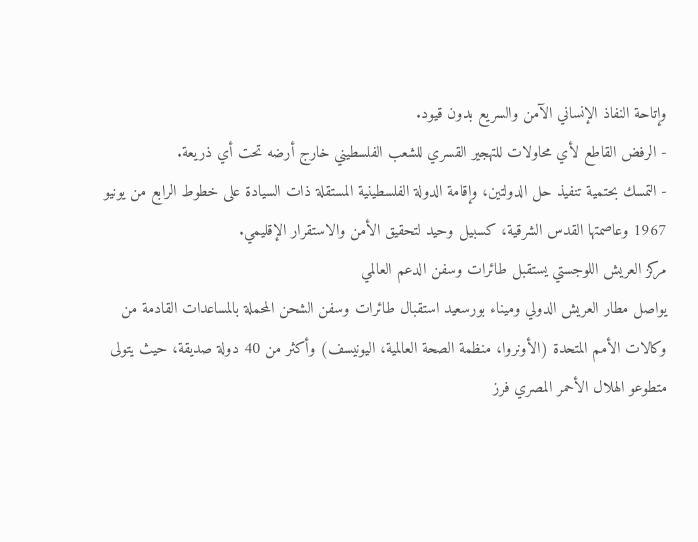وإتاحة النفاذ الإنساني الآمن والسريع بدون قيود.
- الرفض القاطع لأي محاولات للتهجير القسري للشعب الفلسطيني خارج أرضه تحت أي ذريعة.
- التمسك بحتمية تنفيذ حل الدولتين، وإقامة الدولة الفلسطينية المستقلة ذات السيادة على خطوط الرابع من يونيو 1967 وعاصمتها القدس الشرقية، كسبيل وحيد لتحقيق الأمن والاستقرار الإقليمي.
مركز العريش اللوجستي يستقبل طائرات وسفن الدعم العالمي
يواصل مطار العريش الدولي وميناء بورسعيد استقبال طائرات وسفن الشحن المحملة بالمساعدات القادمة من وكالات الأمم المتحدة (الأونروا، منظمة الصحة العالمية، اليونيسف) وأكثر من 40 دولة صديقة، حيث يتولى متطوعو الهلال الأحمر المصري فرز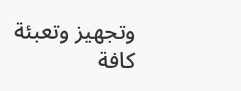وتجهيز وتعبئة كافة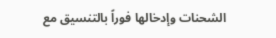الشحنات وإدخالها فوراً بالتنسيق مع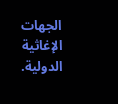الجهات الإغاثية الدولية.